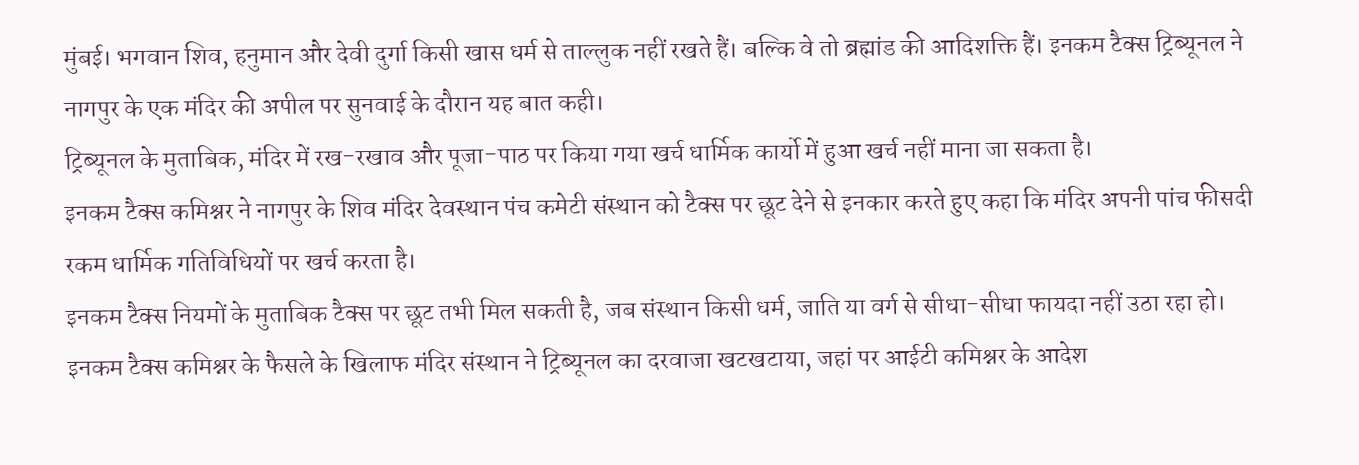मुंबई। भगवान शिव, हनुमान और देवी दुर्गा किसी खास धर्म से ताल्लुक नहीं रखते हैं। बल्कि वे तो ब्रह्मांड की आदिशक्ति हैं। इनकम टैक्स ट्रिब्यूनल ने नागपुर के एक मंदिर की अपील पर सुनवाई के दौरान यह बात कही।
ट्रिब्यूनल के मुताबिक, मंदिर में रख-रखाव और पूजा-पाठ पर किया गया खर्च धार्मिक कार्यो में हुआ खर्च नहीं माना जा सकता है।
इनकम टैक्स कमिश्नर ने नागपुर के शिव मंदिर देवस्थान पंच कमेटी संस्थान को टैक्स पर छूट देने से इनकार करते हुए कहा कि मंदिर अपनी पांच फीसदी रकम धार्मिक गतिविधियों पर खर्च करता है।
इनकम टैक्स नियमों के मुताबिक टैक्स पर छूट तभी मिल सकती है, जब संस्थान किसी धर्म, जाति या वर्ग से सीधा-सीधा फायदा नहीं उठा रहा हो। इनकम टैक्स कमिश्नर के फैसले के खिलाफ मंदिर संस्थान ने ट्रिब्यूनल का दरवाजा खटखटाया, जहां पर आईटी कमिश्नर के आदेश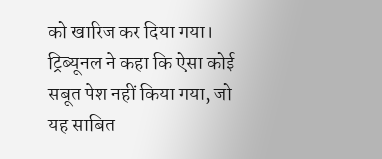को खारिज कर दिया गया।
ट्रिब्यूनल ने कहा कि ऐसा कोई सबूत पेश नहीं किया गया, जो यह साबित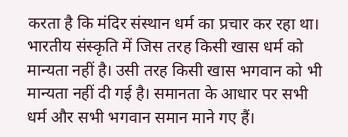करता है कि मंदिर संस्थान धर्म का प्रचार कर रहा था। भारतीय संस्कृति में जिस तरह किसी खास धर्म को मान्यता नहीं है। उसी तरह किसी खास भगवान को भी मान्यता नहीं दी गई है। समानता के आधार पर सभी धर्म और सभी भगवान समान माने गए हैं।